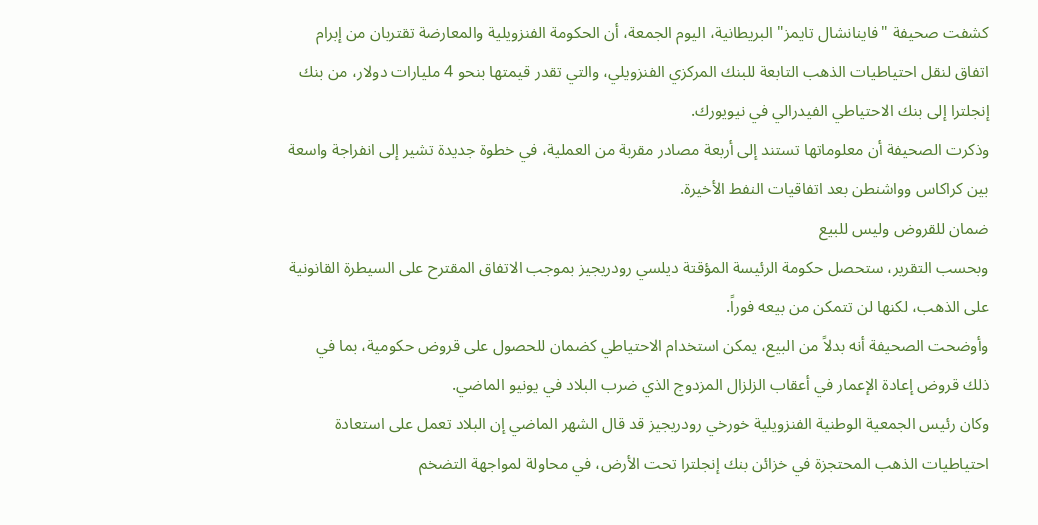كشفت صحيفة "فاينانشال تايمز" البريطانية، اليوم الجمعة، أن الحكومة الفنزويلية والمعارضة تقتربان من إبرام اتفاق لنقل احتياطيات الذهب التابعة للبنك المركزي الفنزويلي، والتي تقدر قيمتها بنحو 4 مليارات دولار، من بنك إنجلترا إلى بنك الاحتياطي الفيدرالي في نيويورك.
وذكرت الصحيفة أن معلوماتها تستند إلى أربعة مصادر مقربة من العملية، في خطوة جديدة تشير إلى انفراجة واسعة بين كراكاس وواشنطن بعد اتفاقيات النفط الأخيرة.
ضمان للقروض وليس للبيع
وبحسب التقرير، ستحصل حكومة الرئيسة المؤقتة ديلسي رودريجيز بموجب الاتفاق المقترح على السيطرة القانونية على الذهب، لكنها لن تتمكن من بيعه فوراً.
وأوضحت الصحيفة أنه بدلاً من البيع، يمكن استخدام الاحتياطي كضمان للحصول على قروض حكومية، بما في ذلك قروض إعادة الإعمار في أعقاب الزلزال المزدوج الذي ضرب البلاد في يونيو الماضي.
وكان رئيس الجمعية الوطنية الفنزويلية خورخي رودريجيز قد قال الشهر الماضي إن البلاد تعمل على استعادة احتياطيات الذهب المحتجزة في خزائن بنك إنجلترا تحت الأرض، في محاولة لمواجهة التضخم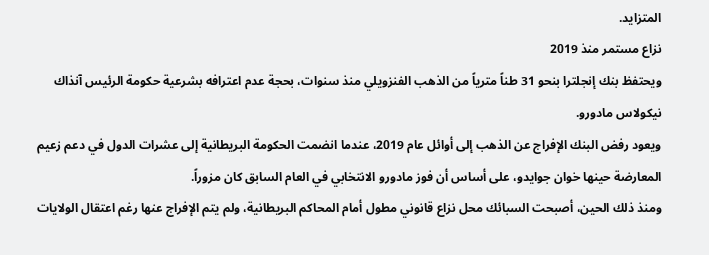المتزايد.
نزاع مستمر منذ 2019
ويحتفظ بنك إنجلترا بنحو 31 طناً مترياً من الذهب الفنزويلي منذ سنوات، بحجة عدم اعترافه بشرعية حكومة الرئيس آنذاك نيكولاس مادورو.
ويعود رفض البنك الإفراج عن الذهب إلى أوائل عام 2019، عندما انضمت الحكومة البريطانية إلى عشرات الدول في دعم زعيم المعارضة حينها خوان جوايدو، على أساس أن فوز مادورو الانتخابي في العام السابق كان مزوراً.
ومنذ ذلك الحين، أصبحت السبائك محل نزاع قانوني مطول أمام المحاكم البريطانية، ولم يتم الإفراج عنها رغم اعتقال الولايات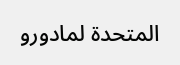المتحدة لمادورو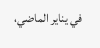في يناير الماضي،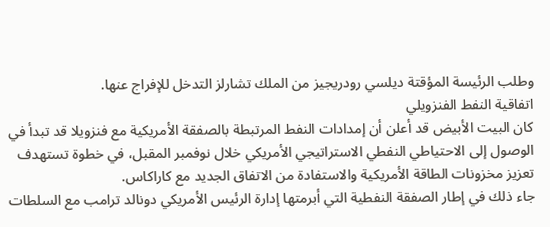وطلب الرئيسة المؤقتة ديلسي رودريجيز من الملك تشارلز التدخل للإفراج عنها.
اتفاقية النفط الفنزويلي
كان البيت الأبيض قد أعلن أن إمدادات النفط المرتبطة بالصفقة الأمريكية مع فنزويلا قد تبدأ في الوصول إلى الاحتياطي النفطي الاستراتيجي الأمريكي خلال نوفمبر المقبل، في خطوة تستهدف تعزيز مخزونات الطاقة الأمريكية والاستفادة من الاتفاق الجديد مع كاراكاس.
جاء ذلك في إطار الصفقة النفطية التي أبرمتها إدارة الرئيس الأمريكي دونالد ترامب مع السلطات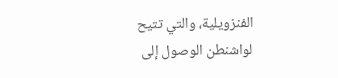الفنزويلية، والتي تتيح لواشنطن الوصول إلى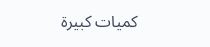كميات كبيرة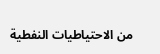من الاحتياطيات النفطية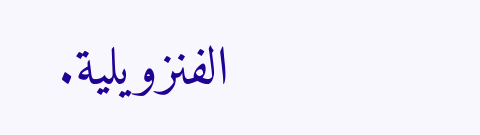الفنزويلية.